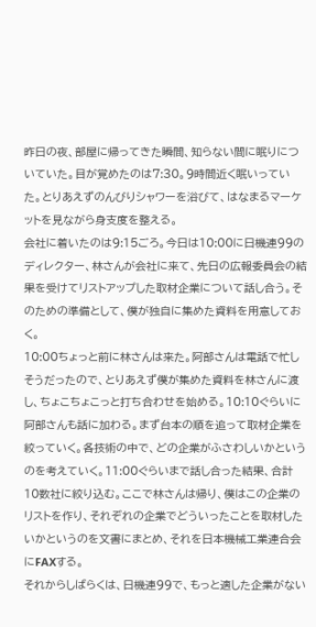昨日の夜、部屋に帰ってきた瞬間、知らない間に眠りについていた。目が覚めたのは7:30。9時間近く眠いっていた。とりあえずのんびりシャワーを浴びて、はなまるマーケットを見ながら身支度を整える。
会社に着いたのは9:15ごろ。今日は10:00に日機連99のディレクター、林さんが会社に来て、先日の広報委員会の結果を受けてリストアップした取材企業について話し合う。そのための準備として、僕が独自に集めた資料を用意しておく。
10:00ちょっと前に林さんは来た。阿部さんは電話で忙しそうだったので、とりあえず僕が集めた資料を林さんに渡し、ちょこちょこっと打ち合わせを始める。10:10ぐらいに阿部さんも話に加わる。まず台本の順を追って取材企業を絞っていく。各技術の中で、どの企業がふさわしいかというのを考えていく。11:00ぐらいまで話し合った結果、合計10数社に絞り込む。ここで林さんは帰り、僕はこの企業のリストを作り、それぞれの企業でどういったことを取材したいかというのを文書にまとめ、それを日本機械工業連合会にFAXする。
それからしばらくは、日機連99で、もっと適した企業がない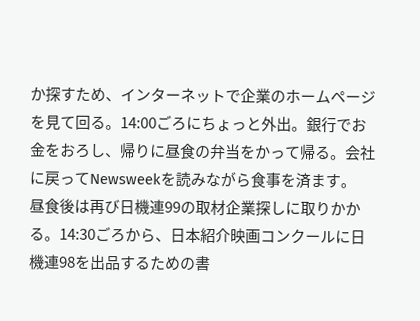か探すため、インターネットで企業のホームページを見て回る。14:00ごろにちょっと外出。銀行でお金をおろし、帰りに昼食の弁当をかって帰る。会社に戻ってNewsweekを読みながら食事を済ます。
昼食後は再び日機連99の取材企業探しに取りかかる。14:30ごろから、日本紹介映画コンクールに日機連98を出品するための書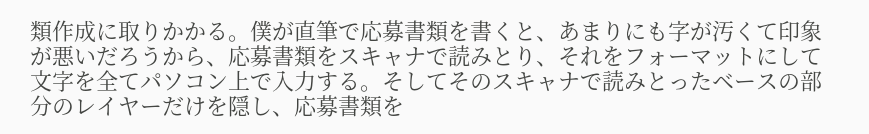類作成に取りかかる。僕が直筆で応募書類を書くと、あまりにも字が汚くて印象が悪いだろうから、応募書類をスキャナで読みとり、それをフォーマットにして文字を全てパソコン上で入力する。そしてそのスキャナで読みとったベースの部分のレイヤーだけを隠し、応募書類を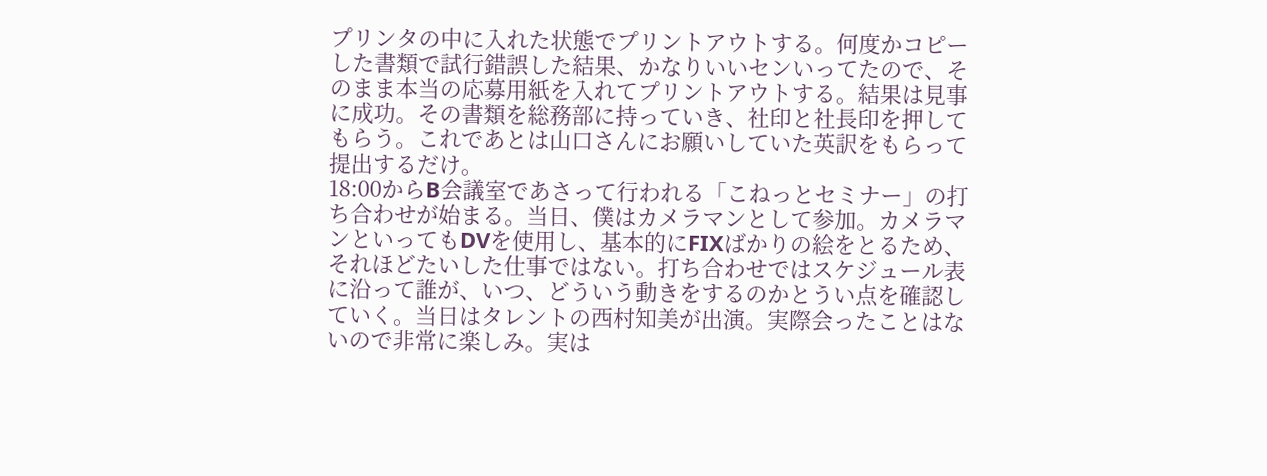プリンタの中に入れた状態でプリントアウトする。何度かコピーした書類で試行錯誤した結果、かなりいいセンいってたので、そのまま本当の応募用紙を入れてプリントアウトする。結果は見事に成功。その書類を総務部に持っていき、社印と社長印を押してもらう。これであとは山口さんにお願いしていた英訳をもらって提出するだけ。
18:00からB会議室であさって行われる「こねっとセミナー」の打ち合わせが始まる。当日、僕はカメラマンとして参加。カメラマンといってもDVを使用し、基本的にFIXばかりの絵をとるため、それほどたいした仕事ではない。打ち合わせではスケジュール表に沿って誰が、いつ、どういう動きをするのかとうい点を確認していく。当日はタレントの西村知美が出演。実際会ったことはないので非常に楽しみ。実は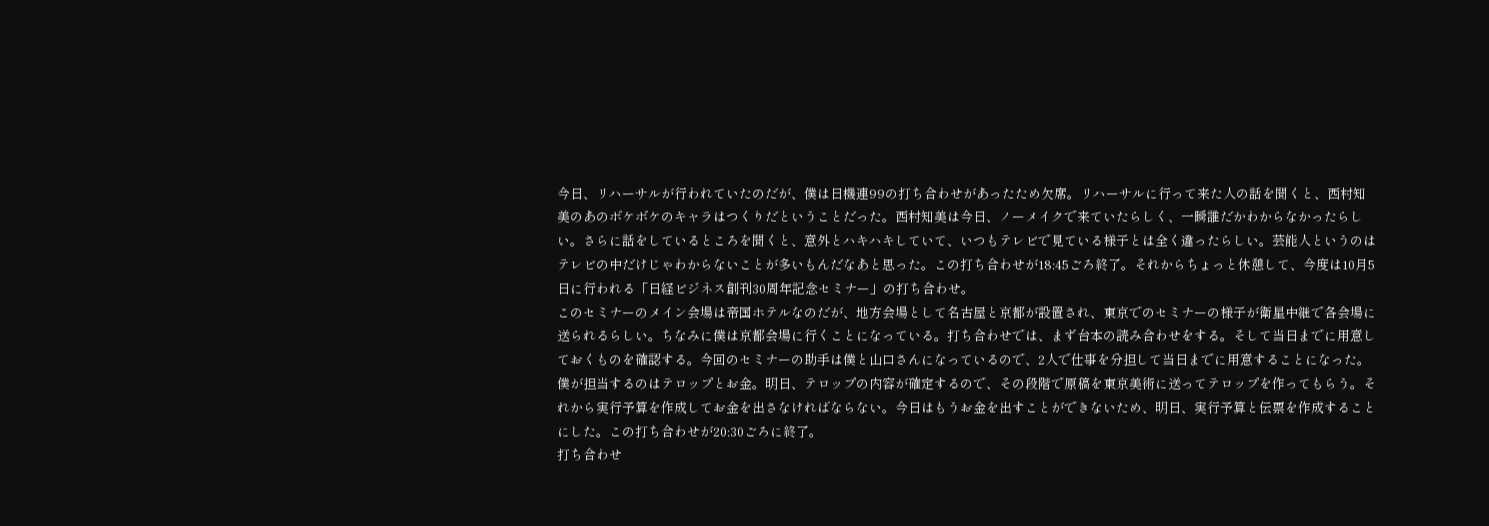今日、リハーサルが行われていたのだが、僕は日機連99の打ち合わせがあったため欠席。リハーサルに行って来た人の話を聞くと、西村知美のあのボケボケのキャラはつくりだということだった。西村知美は今日、ノーメイクで来ていたらしく、一瞬誰だかわからなかったらしい。さらに話をしているところを聞くと、意外とハキハキしていて、いつもテレビで見ている様子とは全く違ったらしい。芸能人というのはテレビの中だけじゃわからないことが多いもんだなあと思った。この打ち合わせが18:45ごろ終了。それからちょっと休憩して、今度は10月5日に行われる「日経ビジネス創刊30周年記念セミナー」の打ち合わせ。
このセミナーのメイン会場は帝国ホテルなのだが、地方会場として名古屋と京都が設置され、東京でのセミナーの様子が衛星中継で各会場に送られるらしい。ちなみに僕は京都会場に行くことになっている。打ち合わせでは、まず台本の読み合わせをする。そして当日までに用意しておくものを確認する。今回のセミナーの助手は僕と山口さんになっているので、2人で仕事を分担して当日までに用意することになった。僕が担当するのはテロップとお金。明日、テロップの内容が確定するので、その段階で原稿を東京美術に送ってテロップを作ってもらう。それから実行予算を作成してお金を出さなければならない。今日はもうお金を出すことができないため、明日、実行予算と伝票を作成することにした。この打ち合わせが20:30ごろに終了。
打ち合わせ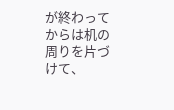が終わってからは机の周りを片づけて、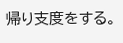帰り支度をする。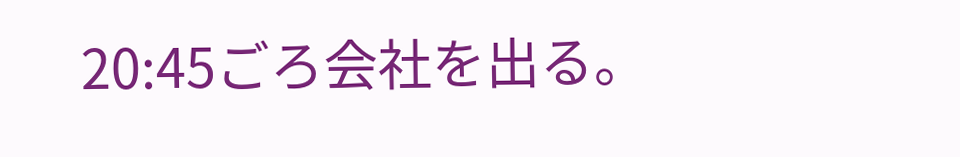20:45ごろ会社を出る。